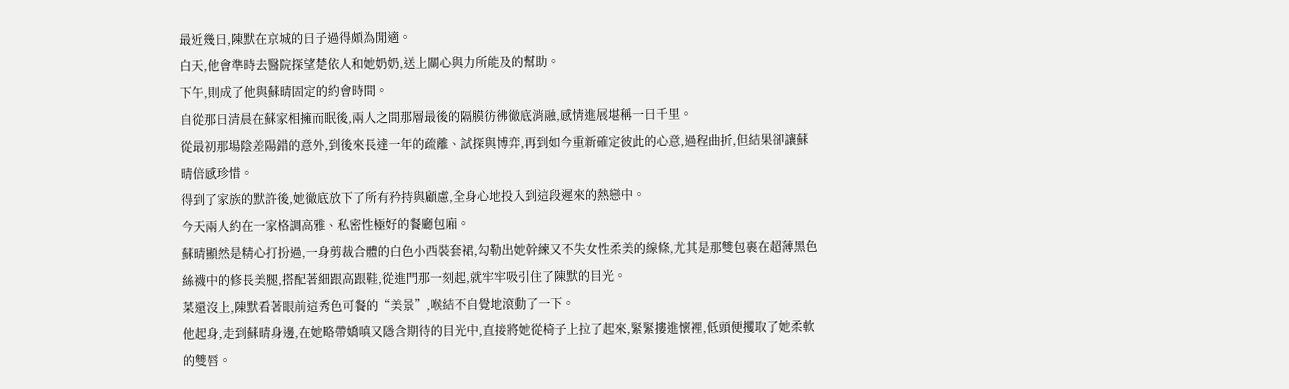最近幾日,陳默在京城的日子過得頗為閒適。
白天,他會準時去醫院探望楚依人和她奶奶,送上關心與力所能及的幫助。
下午,則成了他與蘇晴固定的約會時間。
自從那日清晨在蘇家相擁而眠後,兩人之間那層最後的隔膜彷彿徹底消融,感情進展堪稱一日千里。
從最初那場陰差陽錯的意外,到後來長達一年的疏離、試探與博弈,再到如今重新確定彼此的心意,過程曲折,但結果卻讓蘇晴倍感珍惜。
得到了家族的默許後,她徹底放下了所有矜持與顧慮,全身心地投入到這段遲來的熱戀中。
今天兩人約在一家格調高雅、私密性極好的餐廳包廂。
蘇晴顯然是精心打扮過,一身剪裁合體的白色小西裝套裙,勾勒出她幹練又不失女性柔美的線條,尤其是那雙包裹在超薄黑色絲襪中的修長美腿,搭配著細跟高跟鞋,從進門那一刻起,就牢牢吸引住了陳默的目光。
菜還沒上,陳默看著眼前這秀色可餐的“美景”,喉結不自覺地滾動了一下。
他起身,走到蘇晴身邊,在她略帶嬌嗔又隱含期待的目光中,直接將她從椅子上拉了起來,緊緊摟進懷裡,低頭便攫取了她柔軟的雙唇。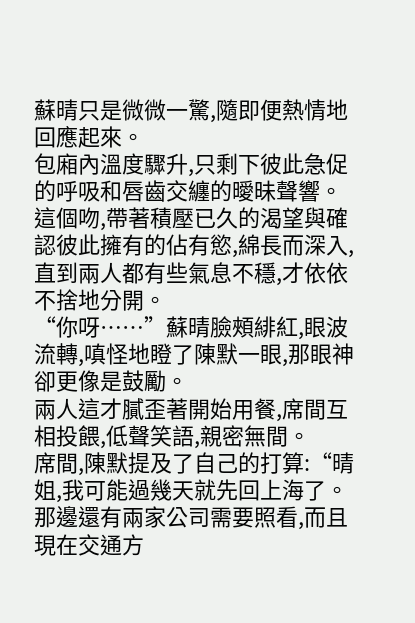蘇晴只是微微一驚,隨即便熱情地回應起來。
包廂內溫度驟升,只剩下彼此急促的呼吸和唇齒交纏的曖昧聲響。
這個吻,帶著積壓已久的渴望與確認彼此擁有的佔有慾,綿長而深入,直到兩人都有些氣息不穩,才依依不捨地分開。
“你呀……”蘇晴臉頰緋紅,眼波流轉,嗔怪地瞪了陳默一眼,那眼神卻更像是鼓勵。
兩人這才膩歪著開始用餐,席間互相投餵,低聲笑語,親密無間。
席間,陳默提及了自己的打算:“晴姐,我可能過幾天就先回上海了。那邊還有兩家公司需要照看,而且現在交通方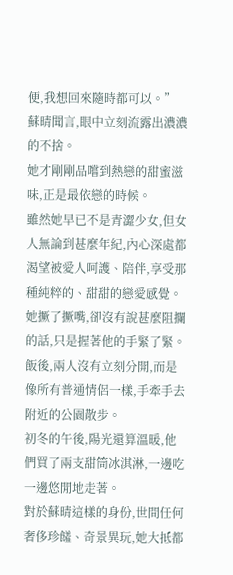便,我想回來隨時都可以。”
蘇晴聞言,眼中立刻流露出濃濃的不捨。
她才剛剛品嚐到熱戀的甜蜜滋味,正是最依戀的時候。
雖然她早已不是青澀少女,但女人無論到甚麼年紀,內心深處都渴望被愛人呵護、陪伴,享受那種純粹的、甜甜的戀愛感覺。
她撅了撅嘴,卻沒有說甚麼阻攔的話,只是握著他的手緊了緊。
飯後,兩人沒有立刻分開,而是像所有普通情侶一樣,手牽手去附近的公園散步。
初冬的午後,陽光還算溫暖,他們買了兩支甜筒冰淇淋,一邊吃一邊悠閒地走著。
對於蘇晴這樣的身份,世間任何奢侈珍饈、奇景異玩,她大抵都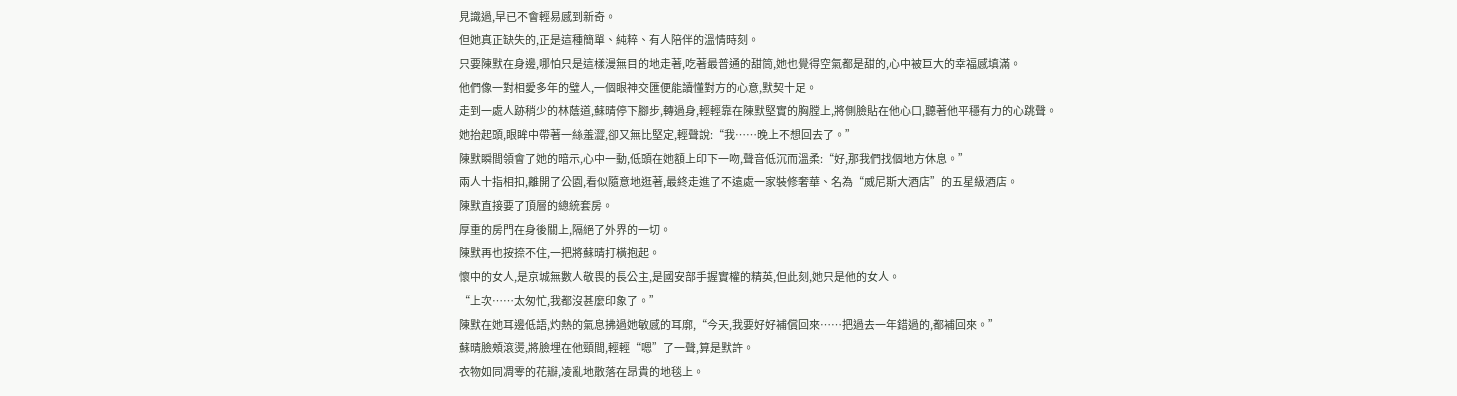見識過,早已不會輕易感到新奇。
但她真正缺失的,正是這種簡單、純粹、有人陪伴的溫情時刻。
只要陳默在身邊,哪怕只是這樣漫無目的地走著,吃著最普通的甜筒,她也覺得空氣都是甜的,心中被巨大的幸福感填滿。
他們像一對相愛多年的璧人,一個眼神交匯便能讀懂對方的心意,默契十足。
走到一處人跡稍少的林蔭道,蘇晴停下腳步,轉過身,輕輕靠在陳默堅實的胸膛上,將側臉貼在他心口,聽著他平穩有力的心跳聲。
她抬起頭,眼眸中帶著一絲羞澀,卻又無比堅定,輕聲說:“我……晚上不想回去了。”
陳默瞬間領會了她的暗示,心中一動,低頭在她額上印下一吻,聲音低沉而溫柔:“好,那我們找個地方休息。”
兩人十指相扣,離開了公園,看似隨意地逛著,最終走進了不遠處一家裝修奢華、名為“威尼斯大酒店”的五星級酒店。
陳默直接要了頂層的總統套房。
厚重的房門在身後關上,隔絕了外界的一切。
陳默再也按捺不住,一把將蘇晴打橫抱起。
懷中的女人,是京城無數人敬畏的長公主,是國安部手握實權的精英,但此刻,她只是他的女人。
“上次……太匆忙,我都沒甚麼印象了。”
陳默在她耳邊低語,灼熱的氣息拂過她敏感的耳廓,“今天,我要好好補償回來……把過去一年錯過的,都補回來。”
蘇晴臉頰滾燙,將臉埋在他頸間,輕輕“嗯”了一聲,算是默許。
衣物如同凋零的花瓣,凌亂地散落在昂貴的地毯上。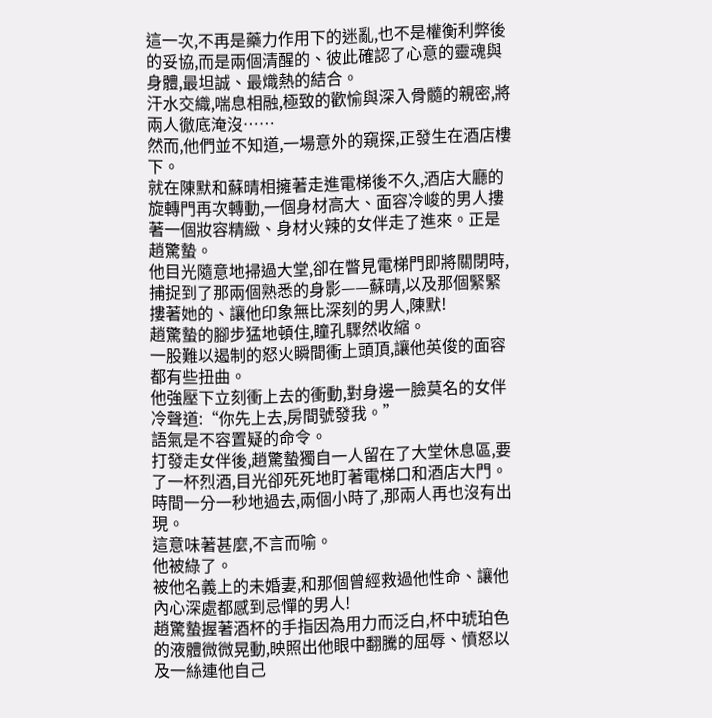這一次,不再是藥力作用下的迷亂,也不是權衡利弊後的妥協,而是兩個清醒的、彼此確認了心意的靈魂與身體,最坦誠、最熾熱的結合。
汗水交織,喘息相融,極致的歡愉與深入骨髓的親密,將兩人徹底淹沒……
然而,他們並不知道,一場意外的窺探,正發生在酒店樓下。
就在陳默和蘇晴相擁著走進電梯後不久,酒店大廳的旋轉門再次轉動,一個身材高大、面容冷峻的男人摟著一個妝容精緻、身材火辣的女伴走了進來。正是趙驚蟄。
他目光隨意地掃過大堂,卻在瞥見電梯門即將關閉時,捕捉到了那兩個熟悉的身影——蘇晴,以及那個緊緊摟著她的、讓他印象無比深刻的男人,陳默!
趙驚蟄的腳步猛地頓住,瞳孔驟然收縮。
一股難以遏制的怒火瞬間衝上頭頂,讓他英俊的面容都有些扭曲。
他強壓下立刻衝上去的衝動,對身邊一臉莫名的女伴冷聲道:“你先上去,房間號發我。”
語氣是不容置疑的命令。
打發走女伴後,趙驚蟄獨自一人留在了大堂休息區,要了一杯烈酒,目光卻死死地盯著電梯口和酒店大門。
時間一分一秒地過去,兩個小時了,那兩人再也沒有出現。
這意味著甚麼,不言而喻。
他被綠了。
被他名義上的未婚妻,和那個曾經救過他性命、讓他內心深處都感到忌憚的男人!
趙驚蟄握著酒杯的手指因為用力而泛白,杯中琥珀色的液體微微晃動,映照出他眼中翻騰的屈辱、憤怒以及一絲連他自己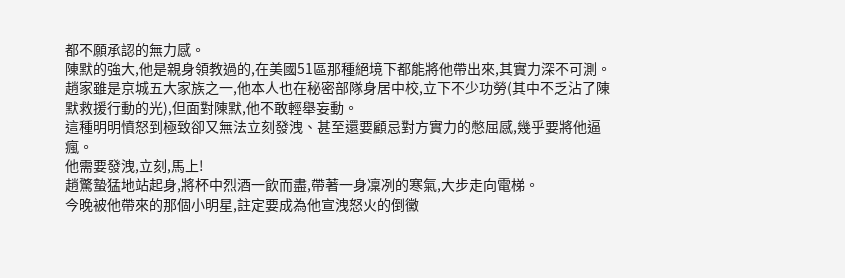都不願承認的無力感。
陳默的強大,他是親身領教過的,在美國51區那種絕境下都能將他帶出來,其實力深不可測。
趙家雖是京城五大家族之一,他本人也在秘密部隊身居中校,立下不少功勞(其中不乏沾了陳默救援行動的光),但面對陳默,他不敢輕舉妄動。
這種明明憤怒到極致卻又無法立刻發洩、甚至還要顧忌對方實力的憋屈感,幾乎要將他逼瘋。
他需要發洩,立刻,馬上!
趙驚蟄猛地站起身,將杯中烈酒一飲而盡,帶著一身凜冽的寒氣,大步走向電梯。
今晚被他帶來的那個小明星,註定要成為他宣洩怒火的倒黴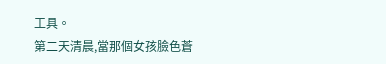工具。
第二天清晨,當那個女孩臉色蒼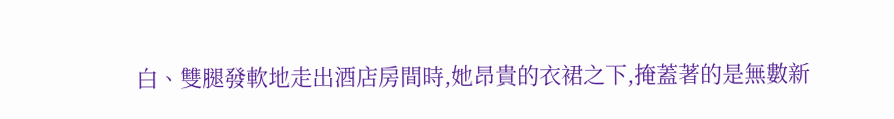白、雙腿發軟地走出酒店房間時,她昂貴的衣裙之下,掩蓋著的是無數新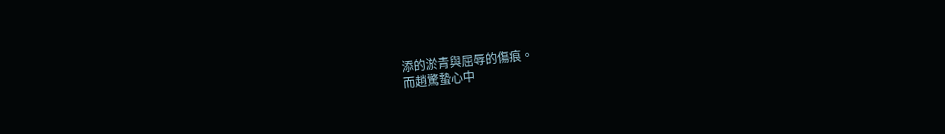添的淤青與屈辱的傷痕。
而趙驚蟄心中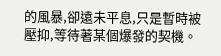的風暴,卻遠未平息,只是暫時被壓抑,等待著某個爆發的契機。